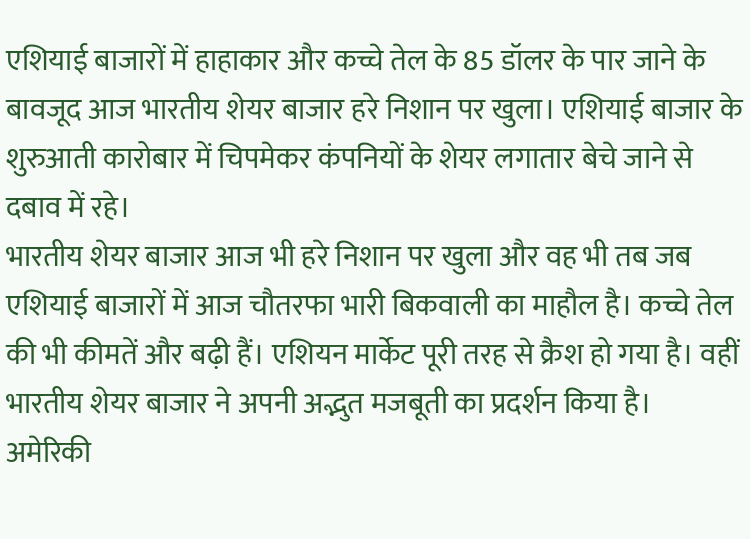एशियाई बाजारों में हाहाकार और कच्चे तेल के 85 डॉलर के पार जाने के बावजूद आज भारतीय शेयर बाजार हरे निशान पर खुला। एशियाई बाजार के शुरुआती कारोबार में चिपमेकर कंपनियों के शेयर लगातार बेचे जाने से दबाव में रहे।
भारतीय शेयर बाजार आज भी हरे निशान पर खुला और वह भी तब जब एशियाई बाजारों में आज चौतरफा भारी बिकवाली का माहौल है। कच्चे तेल की भी कीमतें और बढ़ी हैं। एशियन मार्केट पूरी तरह से क्रैश हो गया है। वहीं भारतीय शेयर बाजार ने अपनी अद्भुत मजबूती का प्रदर्शन किया है।
अमेरिकी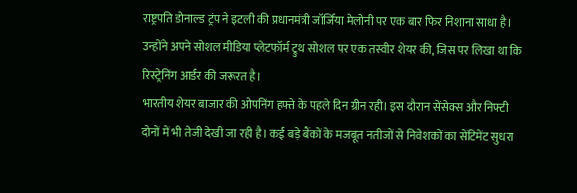राष्ट्रपति डोनाल्ड ट्रंप ने इटली की प्रधानमंत्री जॉर्जिया मेलोनी पर एक बार फिर निशाना साधा है। उन्होंने अपने सोशल मीडिया प्लेटफॉर्म ट्रुथ सोशल पर एक तस्वीर शेयर की, जिस पर लिखा था कि रिस्ट्रेनिंग आर्डर की जरूरत है।
भारतीय शेयर बाजार की ओपनिंग हफ्ते के पहले दिन ग्रीन रही। इस दौरान सेंसेक्स और निफ्टी दोनों में भी तेजी देखी जा रही है। कई बड़े बैंकों के मजबूत नतीजों से निवेशकों का सेंटिमेंट सुधरा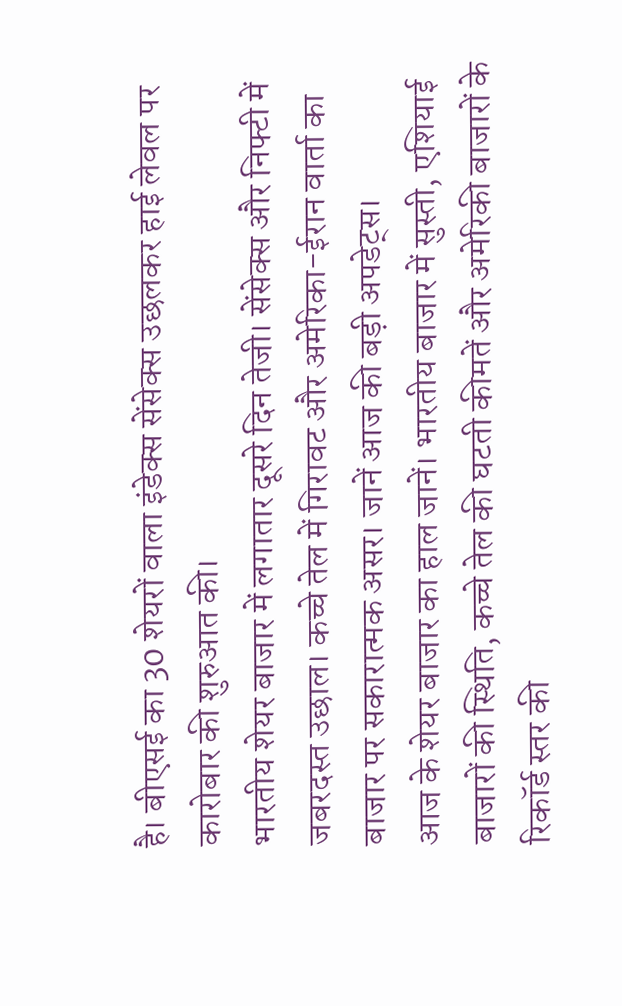है। बीएसई का 30 शेयरों वाला इंडेक्स सेंसेक्स उछलकर हाई लेवल पर कारोबार की शुरुआत की।
भारतीय शेयर बाजार में लगातार दूसरे दिन तेजी। सेंसेक्स और निफ्टी में जबरदस्त उछाल। कच्चे तेल में गिरावट और अमेरिका-ईरान वार्ता का बाजार पर सकारात्मक असर। जानें आज की बड़ी अपडेट्स।
आज के शेयर बाजार का हाल जानें। भारतीय बाजार में सुस्ती, एशियाई बाजारों की स्थिति, कच्चे तेल की घटती कीमतें और अमेरिकी बाजारों के रिकॉर्ड स्तर की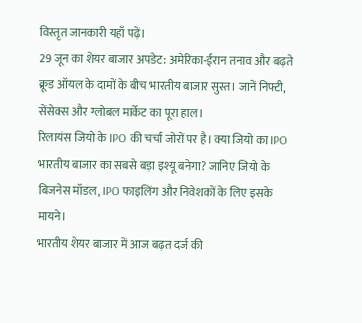विस्तृत जानकारी यहाँ पढ़ें।
29 जून का शेयर बाजार अपडेट: अमेरिका-ईरान तनाव और बढ़ते क्रूड ऑयल के दामों के बीच भारतीय बाजार सुस्त। जानें निफ्टी, सेंसेक्स और ग्लोबल मार्केट का पूरा हाल।
रिलायंस जियो के IPO की चर्चा जोरों पर है। क्या जियो का IPO भारतीय बाजार का सबसे बड़ा इश्यू बनेगा? जानिए जियो के बिजनेस मॉडल, IPO फाइलिंग और निवेशकों के लिए इसके मायने।
भारतीय शेयर बाजार में आज बढ़त दर्ज की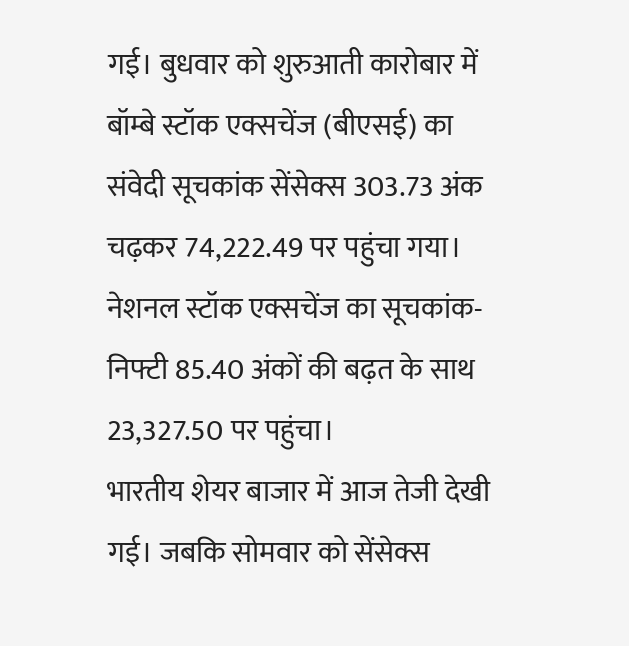गई। बुधवार को शुरुआती कारोबार में बॉम्बे स्टॉक एक्सचेंज (बीएसई) का संवेदी सूचकांक सेंसेक्स 303.73 अंक चढ़कर 74,222.49 पर पहुंचा गया। नेशनल स्टॉक एक्सचेंज का सूचकांक- निफ्टी 85.40 अंकों की बढ़त के साथ 23,327.50 पर पहुंचा।
भारतीय शेयर बाजार में आज तेजी देखी गई। जबकि सोमवार को सेंसेक्स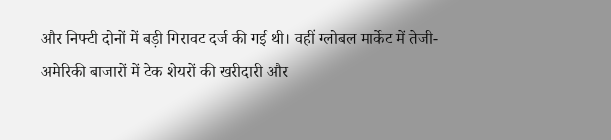और निफ्टी दोनों में बड़ी गिरावट दर्ज की गई थी। वहीं ग्लोबल मार्केट में तेजी- अमेरिकी बाजारों में टेक शेयरों की खरीदारी और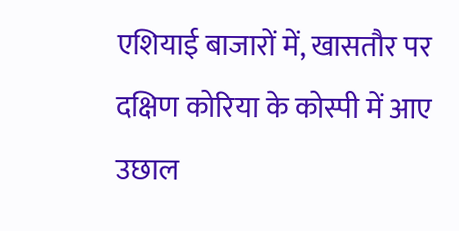एशियाई बाजारों में, खासतौर पर दक्षिण कोरिया के कोस्पी में आए उछाल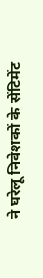ने घरेलू निवेशकों के सेंटिमेंट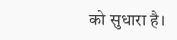को सुधारा है।